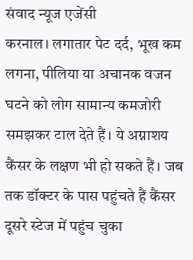संवाद न्यूज एजेंसी
करनाल। लगातार पेट दर्द, भूख कम लगना, पीलिया या अचानक वजन घटने को लोग सामान्य कमजोरी समझकर टाल देते हैं। ये अग्नाशय कैंसर के लक्षण भी हो सकते हैं। जब तक डॉक्टर के पास पहुंचते हैं कैंसर दूसरे स्टेज में पहुंच चुका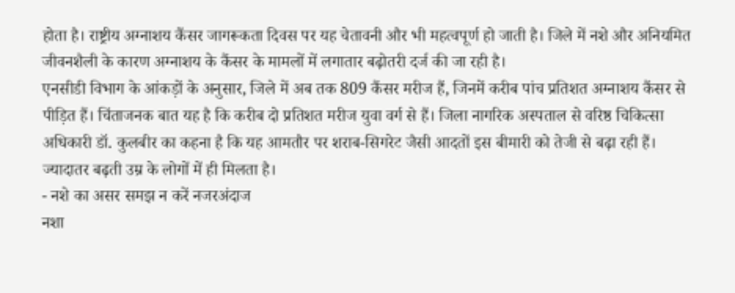होता है। राष्ट्रीय अग्नाशय कैंसर जागरूकता दिवस पर यह चेतावनी और भी महत्वपूर्ण हो जाती है। जिले में नशे और अनियमित जीवनशैली के कारण अग्नाशय के कैंसर के मामलों में लगातार बढ़ोतरी दर्ज की जा रही है।
एनसीडी विभाग के आंकड़ों के अनुसार, जिले में अब तक 809 कैंसर मरीज हैं, जिनमें करीब पांच प्रतिशत अग्नाशय कैंसर से पीड़ित हैं। चिंताजनक बात यह है कि करीब दो प्रतिशत मरीज युवा वर्ग से हैं। जिला नागरिक अस्पताल से वरिष्ठ चिकित्सा अधिकारी डॉ. कुलबीर का कहना है कि यह आमतौर पर शराब-सिगरेट जैसी आदतों इस बीमारी को तेजी से बढ़ा रही हैं। ज्यादातर बढ़ती उम्र के लोगों में ही मिलता है।
- नशे का असर समझ न करें नजरअंदाज
नशा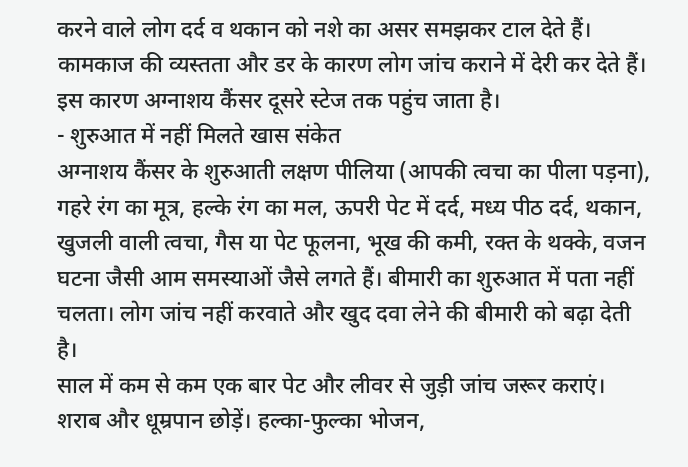करने वाले लोग दर्द व थकान को नशे का असर समझकर टाल देते हैं। कामकाज की व्यस्तता और डर के कारण लोग जांच कराने में देरी कर देते हैं। इस कारण अग्नाशय कैंसर दूसरे स्टेज तक पहुंच जाता है।
- शुरुआत में नहीं मिलते खास संकेत
अग्नाशय कैंसर के शुरुआती लक्षण पीलिया (आपकी त्वचा का पीला पड़ना), गहरे रंग का मूत्र, हल्के रंग का मल, ऊपरी पेट में दर्द, मध्य पीठ दर्द, थकान, खुजली वाली त्वचा, गैस या पेट फूलना, भूख की कमी, रक्त के थक्के, वजन घटना जैसी आम समस्याओं जैसे लगते हैं। बीमारी का शुरुआत में पता नहीं चलता। लोग जांच नहीं करवाते और खुद दवा लेने की बीमारी को बढ़ा देती है।
साल में कम से कम एक बार पेट और लीवर से जुड़ी जांच जरूर कराएं। शराब और धूम्रपान छोड़ें। हल्का-फुल्का भोजन,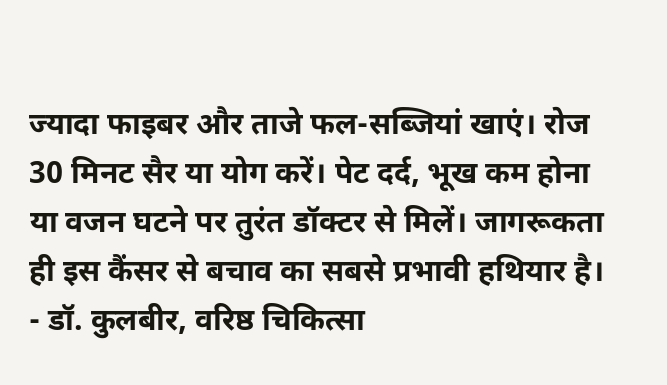ज्यादा फाइबर और ताजे फल-सब्जियां खाएं। रोज 30 मिनट सैर या योग करें। पेट दर्द, भूख कम होना या वजन घटने पर तुरंत डॉक्टर से मिलें। जागरूकता ही इस कैंसर से बचाव का सबसे प्रभावी हथियार है। - डॉ. कुलबीर, वरिष्ठ चिकित्सा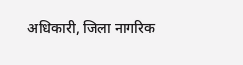अधिकारी, जिला नागरिक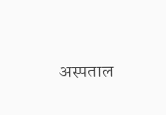अस्पताल